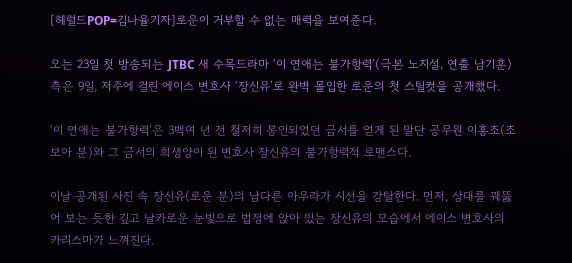[헤럴드POP=김나율기자]로운이 거부할 수 없는 매력을 보여준다.

오는 23일 첫 방송되는 JTBC 새 수목드라마 ‘이 연애는 불가항력’(극본 노지설, 연출 남기훈) 측은 9일, 저주에 걸린 에이스 변호사 ‘장신유’로 완벽 몰입한 로운의 첫 스틸컷을 공개했다.

‘이 연애는 불가항력’은 3백여 년 전 철저히 봉인되었던 금서를 얻게 된 말단 공무원 이홍조(조보아 분)와 그 금서의 희생양이 된 변호사 장신유의 불가항력적 로맨스다.

이날 공개된 사진 속 장신유(로운 분)의 남다른 아우라가 시선을 강탈한다. 먼저, 상대를 꿰뚫어 보는 듯한 깊고 날카로운 눈빛으로 법정에 앉아 있는 장신유의 모습에서 에이스 변호사의 카리스마가 느껴진다.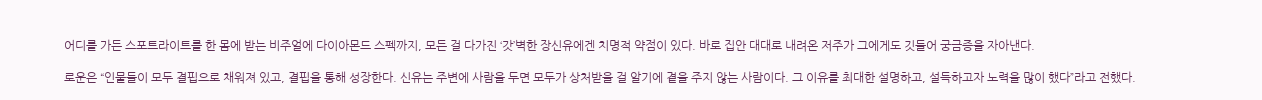어디를 가든 스포트라이트를 한 몸에 받는 비주얼에 다이아몬드 스펙까지, 모든 걸 다가진 ‘갓’벽한 장신유에겐 치명적 약점이 있다. 바로 집안 대대로 내려온 저주가 그에게도 깃들어 궁금증을 자아낸다.

로운은 “인물들이 모두 결핍으로 채워져 있고, 결핍을 통해 성장한다. 신유는 주변에 사람을 두면 모두가 상처받을 걸 알기에 곁을 주지 않는 사람이다. 그 이유를 최대한 설명하고, 설득하고자 노력을 많이 했다”라고 전했다.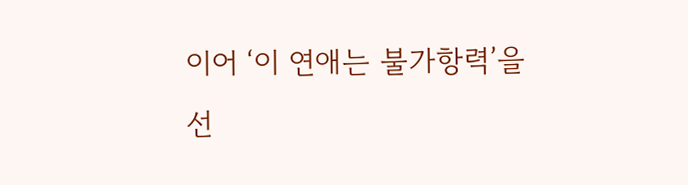이어 ‘이 연애는 불가항력’을 선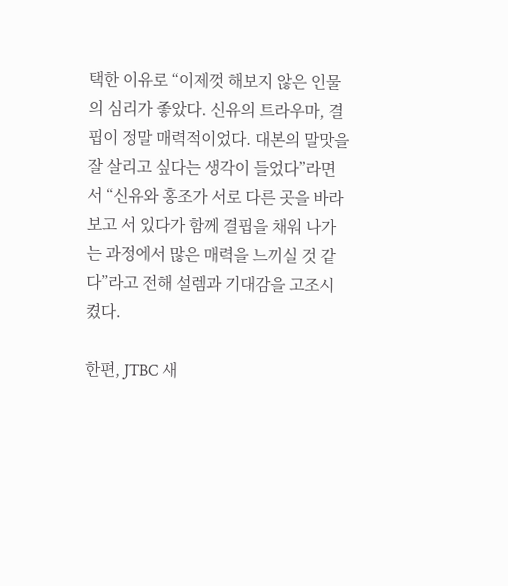택한 이유로 “이제껏 해보지 않은 인물의 심리가 좋았다. 신유의 트라우마, 결핍이 정말 매력적이었다. 대본의 말맛을 잘 살리고 싶다는 생각이 들었다”라면서 “신유와 홍조가 서로 다른 곳을 바라보고 서 있다가 함께 결핍을 채워 나가는 과정에서 많은 매력을 느끼실 것 같다”라고 전해 설렘과 기대감을 고조시켰다.

한편, JTBC 새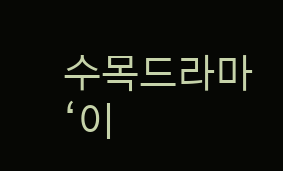수목드라마 ‘이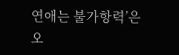연애는 불가항력’은 오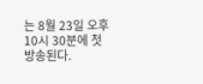는 8월 23일 오후 10시 30분에 첫 방송된다.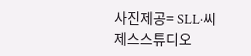사진제공= SLL·씨제스스튜디오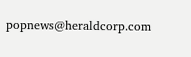popnews@heraldcorp.com